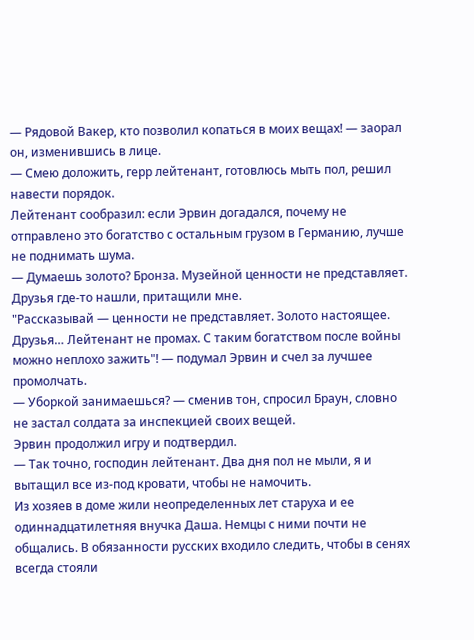— Рядовой Вакер, кто позволил копаться в моих вещах! — заорал он, изменившись в лице.
— Смею доложить, герр лейтенант, готовлюсь мыть пол, решил навести порядок.
Лейтенант сообразил: если Эрвин догадался, почему не отправлено это богатство с остальным грузом в Германию, лучше не поднимать шума.
— Думаешь золото? Бронза. Музейной ценности не представляет. Друзья где-то нашли, притащили мне.
"Рассказывай — ценности не представляет. Золото настоящее. Друзья… Лейтенант не промах. С таким богатством после войны можно неплохо зажить"! — подумал Эрвин и счел за лучшее промолчать.
— Уборкой занимаешься? — сменив тон, спросил Браун, словно не застал солдата за инспекцией своих вещей.
Эрвин продолжил игру и подтвердил.
— Так точно, господин лейтенант. Два дня пол не мыли, я и вытащил все из-под кровати, чтобы не намочить.
Из хозяев в доме жили неопределенных лет старуха и ее одиннадцатилетняя внучка Даша. Немцы с ними почти не общались. В обязанности русских входило следить, чтобы в сенях всегда стояли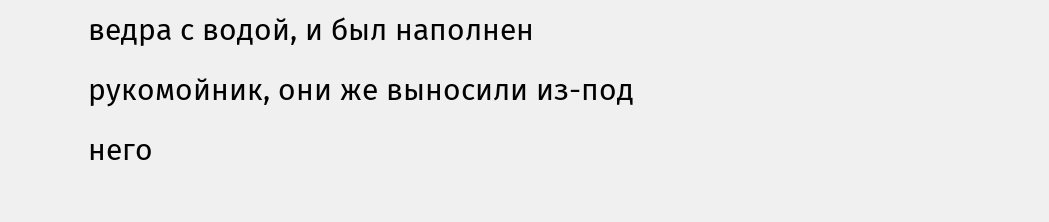ведра с водой, и был наполнен рукомойник, они же выносили из-под него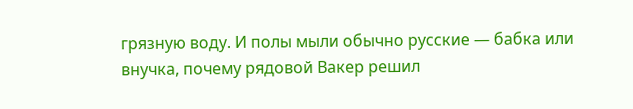грязную воду. И полы мыли обычно русские — бабка или внучка, почему рядовой Вакер решил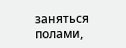заняться полами,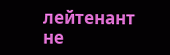лейтенант не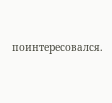поинтересовался.